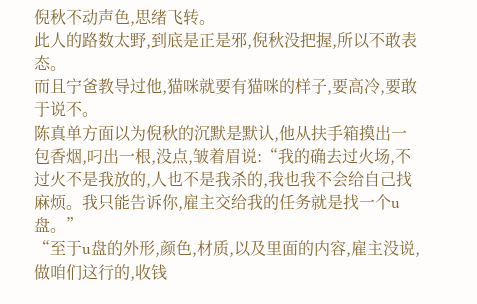倪秋不动声色,思绪飞转。
此人的路数太野,到底是正是邪,倪秋没把握,所以不敢表态。
而且宁爸教导过他,猫咪就要有猫咪的样子,要高冷,要敢于说不。
陈真单方面以为倪秋的沉默是默认,他从扶手箱摸出一包香烟,叼出一根,没点,皱着眉说:“我的确去过火场,不过火不是我放的,人也不是我杀的,我也我不会给自己找麻烦。我只能告诉你,雇主交给我的任务就是找一个u盘。”
“至于u盘的外形,颜色,材质,以及里面的内容,雇主没说,做咱们这行的,收钱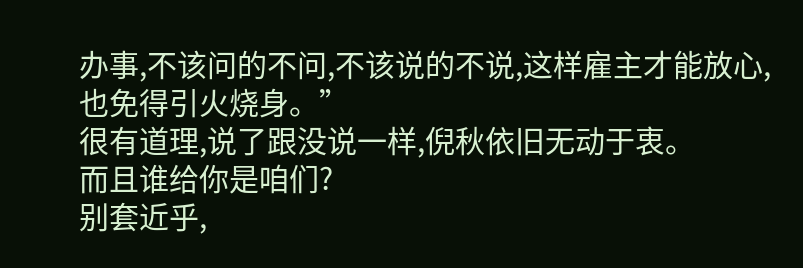办事,不该问的不问,不该说的不说,这样雇主才能放心,也免得引火烧身。”
很有道理,说了跟没说一样,倪秋依旧无动于衷。
而且谁给你是咱们?
别套近乎,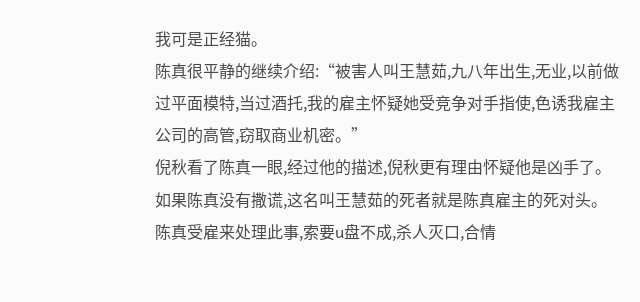我可是正经猫。
陈真很平静的继续介绍:“被害人叫王慧茹,九八年出生,无业,以前做过平面模特,当过酒托,我的雇主怀疑她受竞争对手指使,色诱我雇主公司的高管,窃取商业机密。”
倪秋看了陈真一眼,经过他的描述,倪秋更有理由怀疑他是凶手了。
如果陈真没有撒谎,这名叫王慧茹的死者就是陈真雇主的死对头。
陈真受雇来处理此事,索要u盘不成,杀人灭口,合情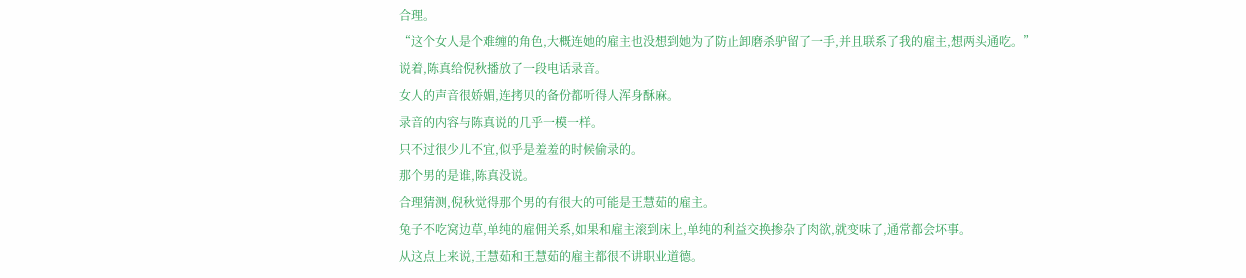合理。
“这个女人是个难缠的角色,大概连她的雇主也没想到她为了防止卸磨杀驴留了一手,并且联系了我的雇主,想两头通吃。”
说着,陈真给倪秋播放了一段电话录音。
女人的声音很娇媚,连拷贝的备份都听得人浑身酥麻。
录音的内容与陈真说的几乎一模一样。
只不过很少儿不宜,似乎是羞羞的时候偷录的。
那个男的是谁,陈真没说。
合理猜测,倪秋觉得那个男的有很大的可能是王慧茹的雇主。
兔子不吃窝边草,单纯的雇佣关系,如果和雇主滚到床上,单纯的利益交换掺杂了肉欲,就变味了,通常都会坏事。
从这点上来说,王慧茹和王慧茹的雇主都很不讲职业道德。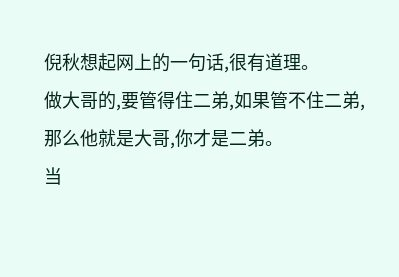倪秋想起网上的一句话,很有道理。
做大哥的,要管得住二弟,如果管不住二弟,那么他就是大哥,你才是二弟。
当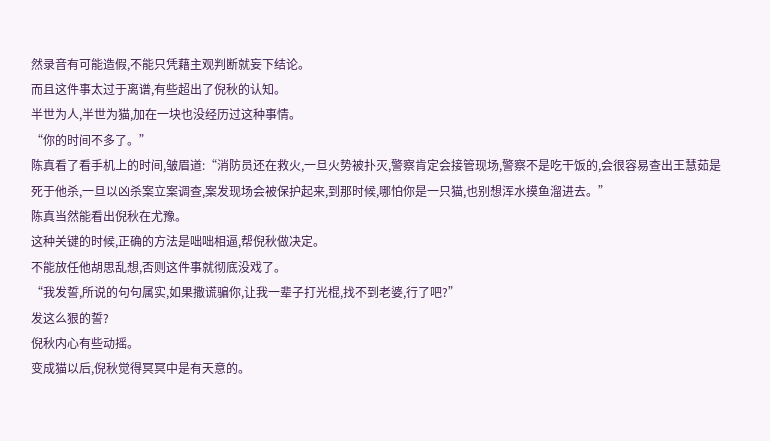然录音有可能造假,不能只凭藉主观判断就妄下结论。
而且这件事太过于离谱,有些超出了倪秋的认知。
半世为人,半世为猫,加在一块也没经历过这种事情。
“你的时间不多了。”
陈真看了看手机上的时间,皱眉道:“消防员还在救火,一旦火势被扑灭,警察肯定会接管现场,警察不是吃干饭的,会很容易查出王慧茹是死于他杀,一旦以凶杀案立案调查,案发现场会被保护起来,到那时候,哪怕你是一只猫,也别想浑水摸鱼溜进去。”
陈真当然能看出倪秋在尤豫。
这种关键的时候,正确的方法是咄咄相逼,帮倪秋做决定。
不能放任他胡思乱想,否则这件事就彻底没戏了。
“我发誓,所说的句句属实,如果撒谎骗你,让我一辈子打光棍,找不到老婆,行了吧?”
发这么狠的誓?
倪秋内心有些动摇。
变成猫以后,倪秋觉得冥冥中是有天意的。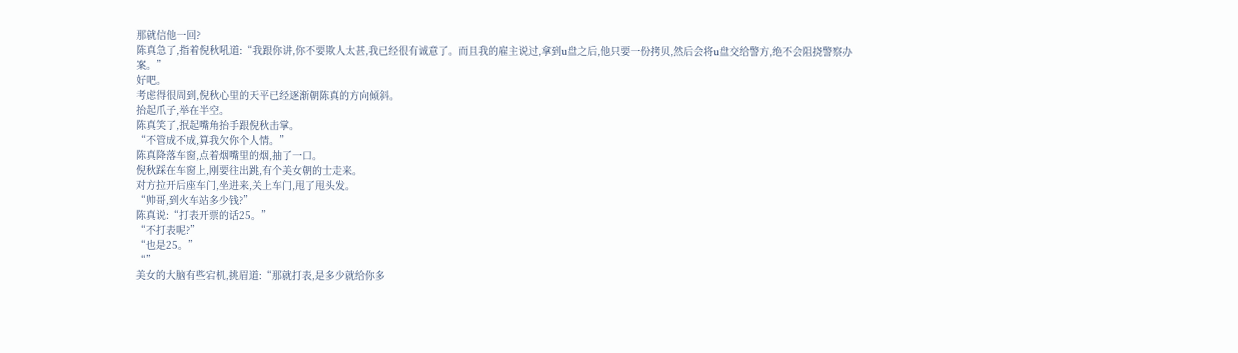那就信他一回?
陈真急了,指着倪秋吼道:“我跟你讲,你不要欺人太甚,我已经很有诚意了。而且我的雇主说过,拿到u盘之后,他只要一份拷贝,然后会将u盘交给警方,绝不会阻挠警察办案。”
好吧。
考虑得很周到,倪秋心里的天平已经逐渐朝陈真的方向倾斜。
抬起爪子,举在半空。
陈真笑了,抿起嘴角抬手跟倪秋击掌。
“不管成不成,算我欠你个人情。”
陈真降落车窗,点着烟嘴里的烟,抽了一口。
倪秋踩在车窗上,刚要往出跳,有个美女朝的士走来。
对方拉开后座车门,坐进来,关上车门,甩了甩头发。
“帅哥,到火车站多少钱?”
陈真说:“打表开票的话25。”
“不打表呢?”
“也是25。”
“”
美女的大脑有些宕机,挑眉道:“那就打表,是多少就给你多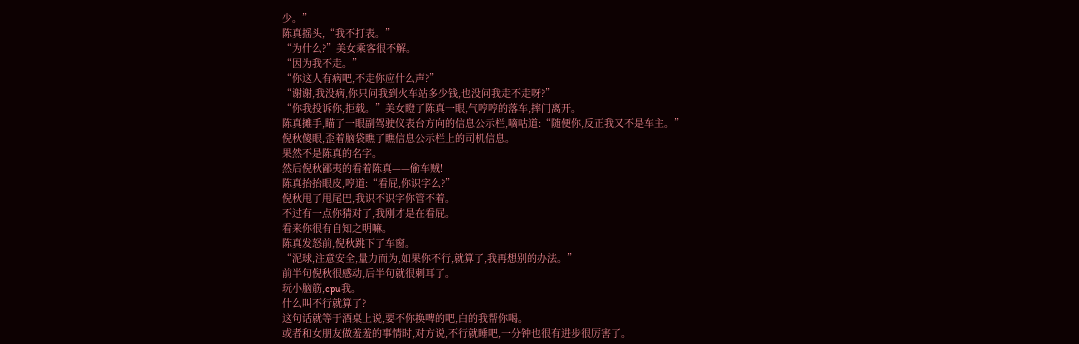少。”
陈真摇头,“我不打表。”
“为什么?”美女乘客很不解。
“因为我不走。”
“你这人有病吧,不走你应什么声?”
“谢谢,我没病,你只问我到火车站多少钱,也没问我走不走呀?”
“你我投诉你,拒载。”美女瞪了陈真一眼,气哼哼的落车,摔门离开。
陈真摊手,瞄了一眼副驾驶仪表台方向的信息公示栏,嘀咕道:“随便你,反正我又不是车主。”
倪秋傻眼,歪着脑袋瞧了瞧信息公示栏上的司机信息。
果然不是陈真的名字。
然后倪秋鄙夷的看着陈真——偷车贼!
陈真抬抬眼皮,哼道:“看屁,你识字么?”
倪秋甩了甩尾巴,我识不识字你管不着。
不过有一点你猜对了,我刚才是在看屁。
看来你很有自知之明嘛。
陈真发怒前,倪秋跳下了车窗。
“泥球,注意安全,量力而为,如果你不行,就算了,我再想别的办法。”
前半句倪秋很感动,后半句就很刺耳了。
玩小脑筋,cpu我。
什么叫不行就算了?
这句话就等于酒桌上说,要不你换啤的吧,白的我帮你喝。
或者和女朋友做羞羞的事情时,对方说,不行就睡吧,一分钟也很有进步很厉害了。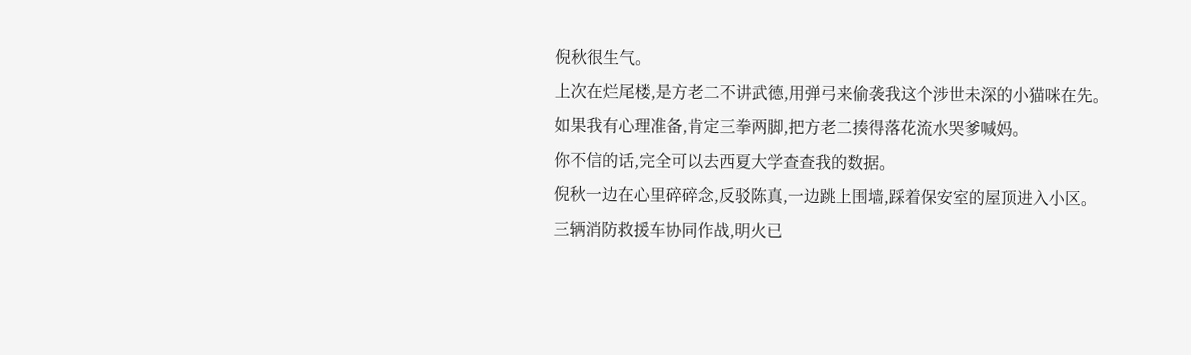倪秋很生气。
上次在烂尾楼,是方老二不讲武德,用弹弓来偷袭我这个涉世未深的小猫咪在先。
如果我有心理准备,肯定三拳两脚,把方老二揍得落花流水哭爹喊妈。
你不信的话,完全可以去西夏大学查查我的数据。
倪秋一边在心里碎碎念,反驳陈真,一边跳上围墙,踩着保安室的屋顶进入小区。
三辆消防救援车协同作战,明火已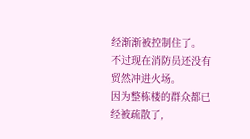经渐渐被控制住了。
不过现在消防员还没有贸然冲进火场。
因为整栋楼的群众都已经被疏散了,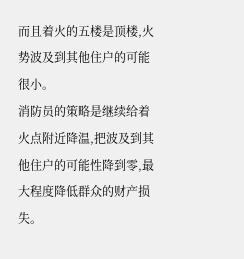而且着火的五楼是顶楼,火势波及到其他住户的可能很小。
消防员的策略是继续给着火点附近降温,把波及到其他住户的可能性降到零,最大程度降低群众的财产损失。